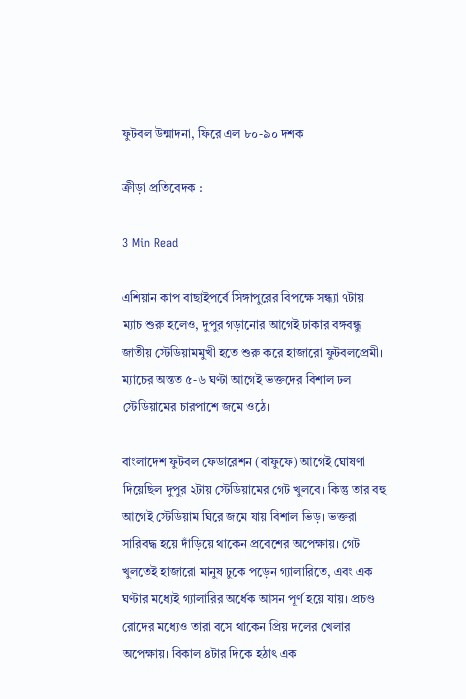ফুটবল উন্মাদনা, ফিরে এল ৮০-৯০ দশক

ক্রীড়া প্রতিবেদক :

3 Min Read

এশিয়ান কাপ বাছাইপর্বে সিঙ্গাপুরের বিপক্ষে সন্ধ্যা ৭টায় ম্যাচ শুরু হলেও, দুপুর গড়ানোর আগেই ঢাকার বঙ্গবন্ধু জাতীয় স্টেডিয়ামমুখী হতে শুরু করে হাজারো ফুটবলপ্রেমী। ম্যাচের অন্তত ৫-৬ ঘণ্টা আগেই ভক্তদের বিশাল ঢল স্টেডিয়ামের চারপাশে জমে ওঠে।

বাংলাদেশ ফুটবল ফেডারেশন (বাফুফে) আগেই ঘোষণা দিয়েছিল দুপুর ২টায় স্টেডিয়ামের গেট খুলবে। কিন্তু তার বহু আগেই স্টেডিয়াম ঘিরে জমে যায় বিশাল ভিড়। ভক্তরা সারিবদ্ধ হয়ে দাঁড়িয়ে থাকেন প্রবেশের অপেক্ষায়। গেট খুলতেই হাজারো মানুষ ঢুকে পড়েন গ্যালারিতে, এবং এক ঘণ্টার মধ্যেই গ্যালারির অর্ধেক আসন পূর্ণ হয়ে যায়। প্রচণ্ড রোদের মধ্যেও তারা বসে থাকেন প্রিয় দলের খেলার অপেক্ষায়। বিকাল ৪টার দিকে হঠাৎ এক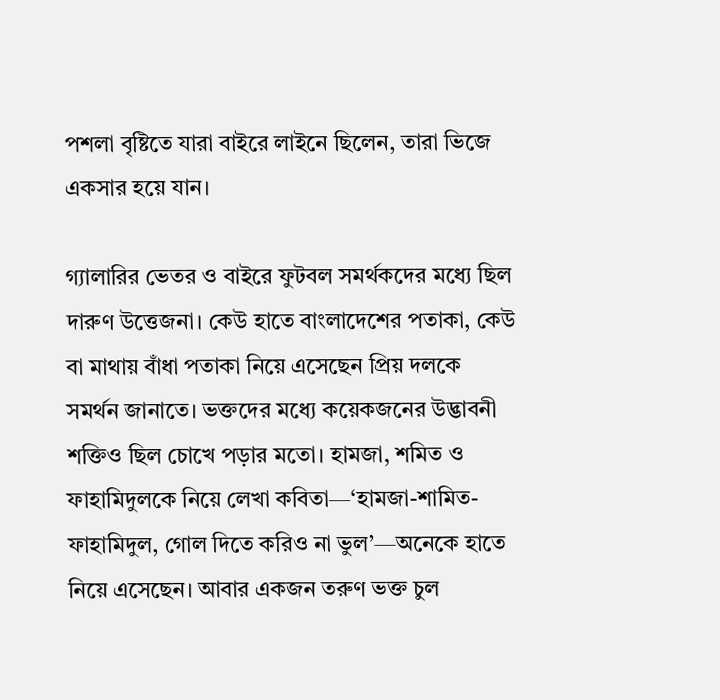পশলা বৃষ্টিতে যারা বাইরে লাইনে ছিলেন, তারা ভিজে একসার হয়ে যান।

গ্যালারির ভেতর ও বাইরে ফুটবল সমর্থকদের মধ্যে ছিল দারুণ উত্তেজনা। কেউ হাতে বাংলাদেশের পতাকা, কেউ বা মাথায় বাঁধা পতাকা নিয়ে এসেছেন প্রিয় দলকে সমর্থন জানাতে। ভক্তদের মধ্যে কয়েকজনের উদ্ভাবনী শক্তিও ছিল চোখে পড়ার মতো। হামজা, শমিত ও ফাহামিদুলকে নিয়ে লেখা কবিতা—‘হামজা-শামিত-ফাহামিদুল, গোল দিতে করিও না ভুল’—অনেকে হাতে নিয়ে এসেছেন। আবার একজন তরুণ ভক্ত চুল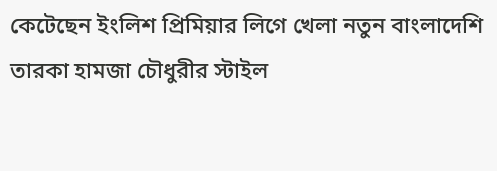কেটেছেন ইংলিশ প্রিমিয়ার লিগে খেলা নতুন বাংলাদেশি তারকা হামজা চৌধুরীর স্টাইল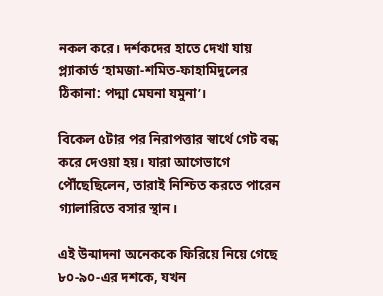নকল করে। দর্শকদের হাতে দেখা যায় প্ল্যাকার্ড ‘হামজা-শমিত-ফাহামিদুলের ঠিকানা: পদ্মা মেঘনা যমুনা’।

বিকেল ৫টার পর নিরাপত্তার স্বার্থে গেট বন্ধ করে দেওয়া হয়। যারা আগেভাগে পৌঁছেছিলেন, তারাই নিশ্চিত করতে পারেন গ্যালারিতে বসার স্থান।

এই উন্মাদনা অনেককে ফিরিয়ে নিয়ে গেছে ৮০-৯০-এর দশকে, যখন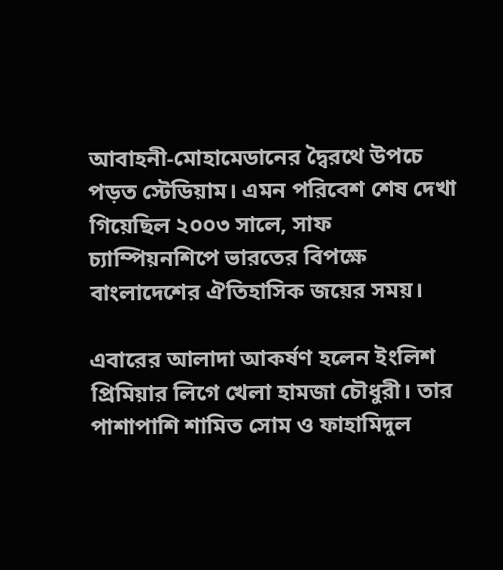আবাহনী-মোহামেডানের দ্বৈরথে উপচে পড়ত স্টেডিয়াম। এমন পরিবেশ শেষ দেখা গিয়েছিল ২০০৩ সালে, সাফ চ্যাম্পিয়নশিপে ভারতের বিপক্ষে বাংলাদেশের ঐতিহাসিক জয়ের সময়।

এবারের আলাদা আকর্ষণ হলেন ইংলিশ প্রিমিয়ার লিগে খেলা হামজা চৌধুরী। তার পাশাপাশি শামিত সোম ও ফাহামিদুল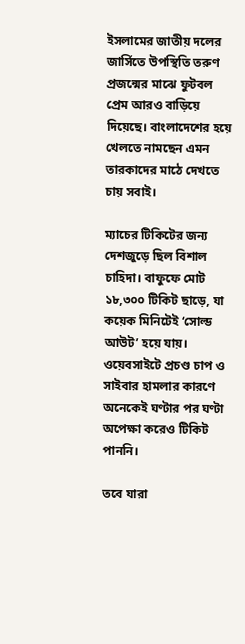ইসলামের জাতীয় দলের জার্সিতে উপস্থিতি তরুণ প্রজন্মের মাঝে ফুটবল প্রেম আরও বাড়িয়ে দিয়েছে। বাংলাদেশের হয়ে খেলতে নামছেন এমন তারকাদের মাঠে দেখতে চায় সবাই।

ম্যাচের টিকিটের জন্য দেশজুড়ে ছিল বিশাল চাহিদা। বাফুফে মোট ১৮,৩০০ টিকিট ছাড়ে, যা কয়েক মিনিটেই ‘সোল্ড আউট’ হয়ে যায়। ওয়েবসাইটে প্রচণ্ড চাপ ও সাইবার হামলার কারণে অনেকেই ঘণ্টার পর ঘণ্টা অপেক্ষা করেও টিকিট পাননি।

তবে যারা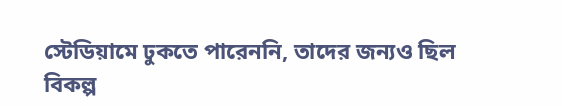স্টেডিয়ামে ঢুকতে পারেননি, তাদের জন্যও ছিল বিকল্প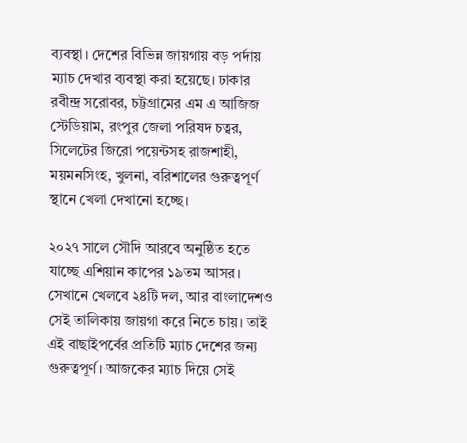ব্যবস্থা। দেশের বিভিন্ন জায়গায় বড় পর্দায় ম্যাচ দেখার ব্যবস্থা করা হয়েছে। ঢাকার রবীন্দ্র সরোবর, চট্টগ্রামের এম এ আজিজ স্টেডিয়াম, রংপুর জেলা পরিষদ চত্বর, সিলেটের জিরো পয়েন্টসহ রাজশাহী, ময়মনসিংহ, খুলনা, বরিশালের গুরুত্বপূর্ণ স্থানে খেলা দেখানো হচ্ছে।

২০২৭ সালে সৌদি আরবে অনুষ্ঠিত হতে যাচ্ছে এশিয়ান কাপের ১৯তম আসর। সেখানে খেলবে ২৪টি দল, আর বাংলাদেশও সেই তালিকায় জায়গা করে নিতে চায়। তাই এই বাছাইপর্বের প্রতিটি ম্যাচ দেশের জন্য গুরুত্বপূর্ণ। আজকের ম্যাচ দিয়ে সেই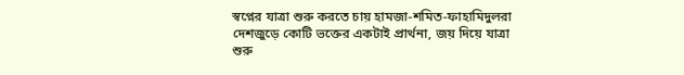স্বপ্নের যাত্রা শুরু করতে চায় হামজা-শমিত-ফাহামিদুলরা দেশজুড়ে কোটি ভক্তের একটাই প্রার্থনা, জয় দিয়ে যাত্রা শুরু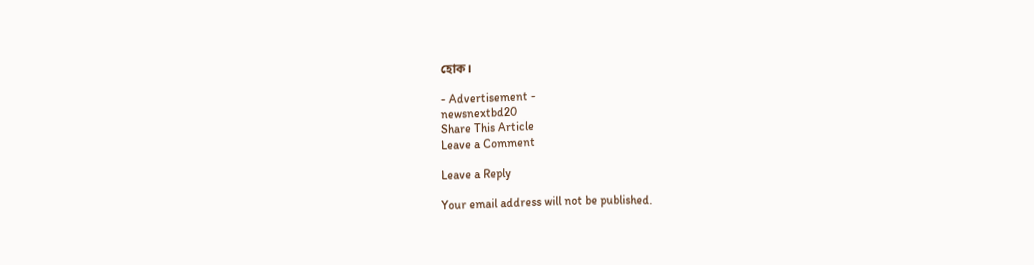হোক।

- Advertisement -
newsnextbd20
Share This Article
Leave a Comment

Leave a Reply

Your email address will not be published.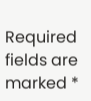Required fields are marked *